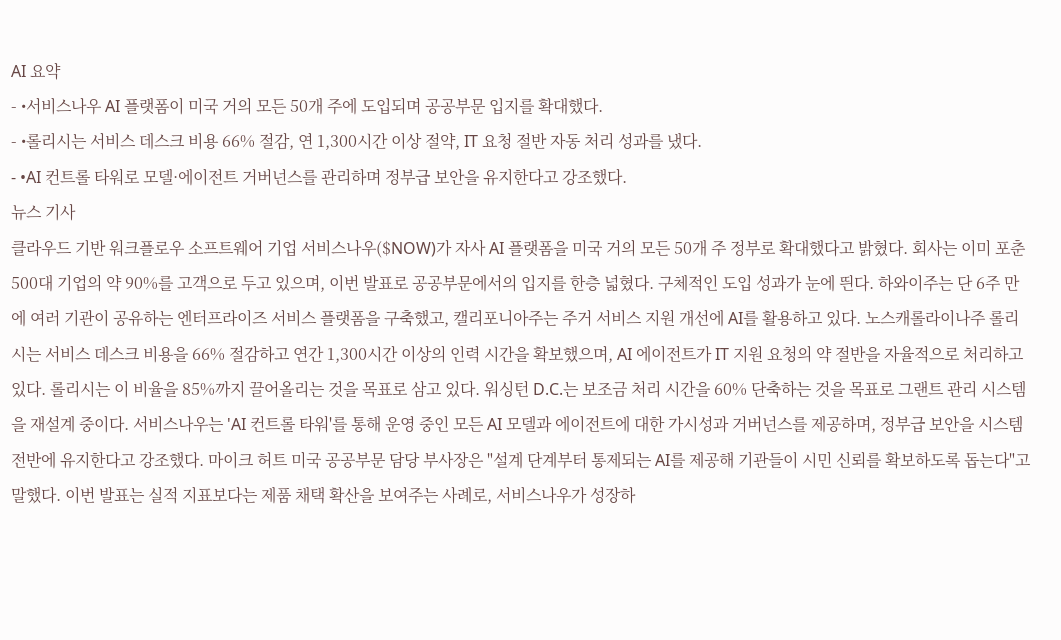AI 요약
- •서비스나우 AI 플랫폼이 미국 거의 모든 50개 주에 도입되며 공공부문 입지를 확대했다.
- •롤리시는 서비스 데스크 비용 66% 절감, 연 1,300시간 이상 절약, IT 요청 절반 자동 처리 성과를 냈다.
- •AI 컨트롤 타워로 모델·에이전트 거버넌스를 관리하며 정부급 보안을 유지한다고 강조했다.
뉴스 기사
클라우드 기반 워크플로우 소프트웨어 기업 서비스나우($NOW)가 자사 AI 플랫폼을 미국 거의 모든 50개 주 정부로 확대했다고 밝혔다. 회사는 이미 포춘 500대 기업의 약 90%를 고객으로 두고 있으며, 이번 발표로 공공부문에서의 입지를 한층 넓혔다. 구체적인 도입 성과가 눈에 띈다. 하와이주는 단 6주 만에 여러 기관이 공유하는 엔터프라이즈 서비스 플랫폼을 구축했고, 캘리포니아주는 주거 서비스 지원 개선에 AI를 활용하고 있다. 노스캐롤라이나주 롤리시는 서비스 데스크 비용을 66% 절감하고 연간 1,300시간 이상의 인력 시간을 확보했으며, AI 에이전트가 IT 지원 요청의 약 절반을 자율적으로 처리하고 있다. 롤리시는 이 비율을 85%까지 끌어올리는 것을 목표로 삼고 있다. 워싱턴 D.C.는 보조금 처리 시간을 60% 단축하는 것을 목표로 그랜트 관리 시스템을 재설계 중이다. 서비스나우는 'AI 컨트롤 타워'를 통해 운영 중인 모든 AI 모델과 에이전트에 대한 가시성과 거버넌스를 제공하며, 정부급 보안을 시스템 전반에 유지한다고 강조했다. 마이크 허트 미국 공공부문 담당 부사장은 "설계 단계부터 통제되는 AI를 제공해 기관들이 시민 신뢰를 확보하도록 돕는다"고 말했다. 이번 발표는 실적 지표보다는 제품 채택 확산을 보여주는 사례로, 서비스나우가 성장하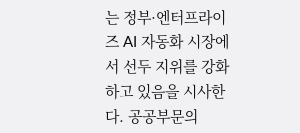는 정부·엔터프라이즈 AI 자동화 시장에서 선두 지위를 강화하고 있음을 시사한다. 공공부문의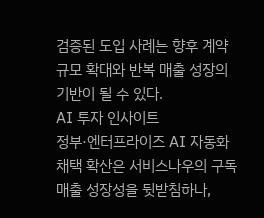검증된 도입 사례는 향후 계약 규모 확대와 반복 매출 성장의 기반이 될 수 있다.
AI 투자 인사이트
정부·엔터프라이즈 AI 자동화 채택 확산은 서비스나우의 구독 매출 성장성을 뒷받침하나,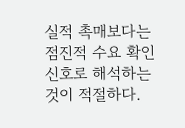실적 촉매보다는 점진적 수요 확인 신호로 해석하는 것이 적절하다.